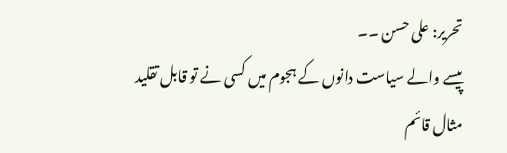تحریر: علی حسن ۔۔
پیسے والے سیاست دانوں کے ہجوم میں کسی نے تو قابل تقلید مثال قائم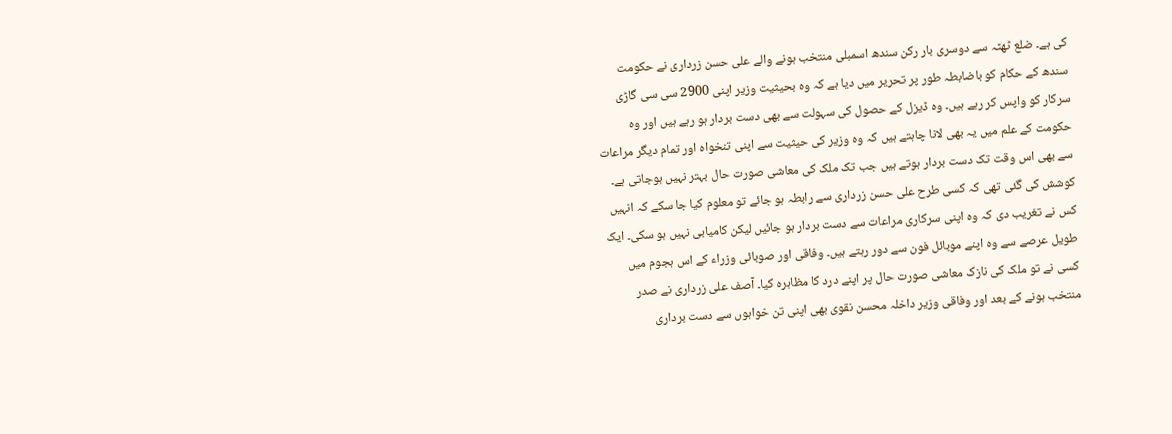کی ہے۔ ضلع ٹھٹہ سے دوسری بار رکن سندھ اسمبلی منتخب ہونے والے علی حسن زرداری نے حکومت سندھ کے حکام کو باضابطہ طور پر تحریر میں دیا ہے کہ وہ بحیثیت وزیر اپنی 2900 سی سی گاڑی سرکار کو واپس کر رہے ہیں۔ وہ ڈیزل کے حصول کی سہولت سے بھی دست بردار ہو رہے ہیں اور وہ حکومت کے علم میں یہ بھی لانا چاہتے ہیں کہ وہ وزیر کی حیثیت سے اپنی تنخواہ اور تمام دیگر مراعات سے بھی اس وقت تک دست بردار ہوتے ہیں جب تک ملک کی معاشی صورت حال بہتر نہیں ہوجاتی ہے۔ کوشش کی گئی تھی کہ کسی طرح علی حسن زرداری سے رابطہ ہو جائے تو معلوم کیا جا سکے کہ انہیں کس نے تغریب دی کہ وہ اپنی سرکاری مراعات سے دست بردار ہو جائیں لیکن کامیابی نہیں ہو سکی۔ ایک طویل عرصے سے وہ اپنے موبائل فون سے دور رہتے ہیں۔ وفاقی اور صوبائی وزراء کے اس ہجوم میں کسی نے تو ملک کی نازک معاشی صورت حال پر اپنے درد کا مظاہرہ کیا۔ آصف علی زرداری نے صدر منتخب ہونے کے بعد اور وفاقی وزیر داخلہ محسن نقوی بھی اپنی تن خواہوں سے دست برداری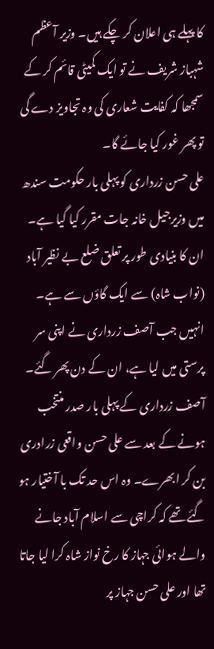کا پہلے ہی اعلان کر چکے ہیں۔ وزیر آعظم شہباز شریف نے تو ایک کمیٹی قائم کر کے سمجھا کہ کفایت شعاری کی وہ تجاویز دے گی تو پھر غور کیا جائے گا۔
علی حسن زرداری کو پہلی بار حکومت سندھ میں وزیرجیل خانہ جات مقرر کیا گیا ہے۔ ان کا بنیادی طور پر تعلق ضلع بے نظیر آباد (نواب شاہ) سے ایک گاؤں سے ہے۔ انہیں جب آصف زرداری نے اپنی سر پرستی میں لیا ہے، ان کے دن پھر گئے۔ آصف زرداری کے پہلی بار صدر منتخب ہونے کے بعد سے علی حسن واقعی زرادری بن کر ابھرے۔ وہ اس حد تک با آختیار ہو گئے تھے کہ کراچی سے اسلام آباد جانے والے ہوائی جہاز کا رخ نواز شاہ کرا لیا جاتا تھا اور علی حسن جہاز پر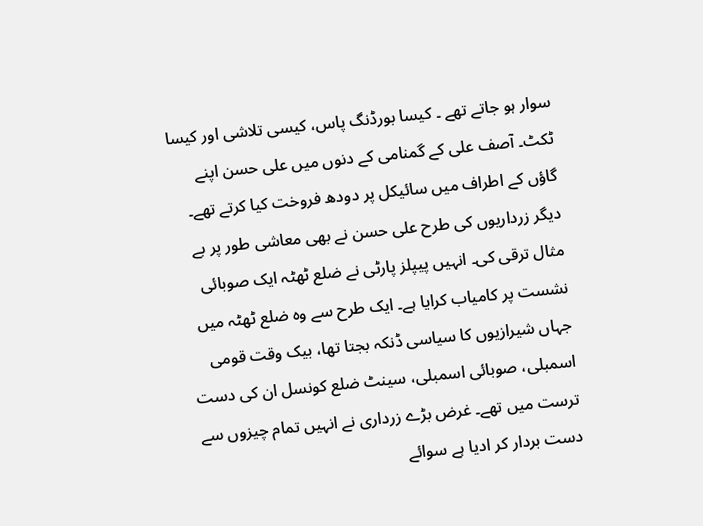سوار ہو جاتے تھے ۔ کیسا بورڈنگ پاس، کیسی تلاشی اور کیسا ٹکٹ۔ آصف علی کے گمنامی کے دنوں میں علی حسن اپنے گاؤں کے اطراف میں سائیکل پر دودھ فروخت کیا کرتے تھے۔ دیگر زرداریوں کی طرح علی حسن نے بھی معاشی طور پر بے مثال ترقی کی۔ انہیں پیپلز پارٹی نے ضلع ٹھٹہ ایک صوبائی نشست پر کامیاب کرایا ہے۔ ایک طرح سے وہ ضلع ٹھٹہ میں جہاں شیرازیوں کا سیاسی ڈنکہ بجتا تھا، بیک وقت قومی اسمبلی، صوبائی اسمبلی، سینٹ ضلع کونسل ان کی دست ترست میں تھے۔ غرض بڑے زرداری نے انہیں تمام چیزوں سے دست بردار کر ادیا ہے سوائے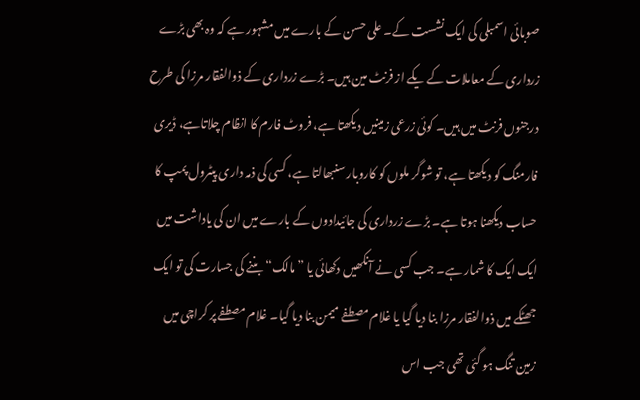صوبائی اسمبلی کی ایک نشست کے۔ علی حسن کے بارے میں مشہور ہے کہ وہ بھی بڑے زرداری کے معاملات کے یکے از فرنٹ مین ہیں۔ بڑے زرداری کے ذوالفقار مرزا کی طرح درجنوں فرنٹ میں ہیں۔ کوئی زرعی زمینیں دیکھتا ہے، فروٹ فارم کا انظام چلاتاہے، ڈیری فارمنگ کو دیکھتا ہے، تو شوگر ملوں کو کاروبار سنبھالتا ہے، کسی کی ذمہ داری پیٹرول پمپ کا حساب دیکھنا ہوتا ہے۔ بڑے زرداری کی جائیدادوں کے بارے میں ان کی یاداشت میں ایک ایک کا شمار ہے۔ جب کسی نے آنکھیں دکھائی یا ”مالک“ بننے کی جسارت کی تو ایک جھٹکے میں ذوالفقار مرزا بنا دیا گیا یا غلام مصطفے میمن بنا دیا گیا۔ غلام مصطفے پر کراچی میں زمین تنگ ہو گئی تھی جب اس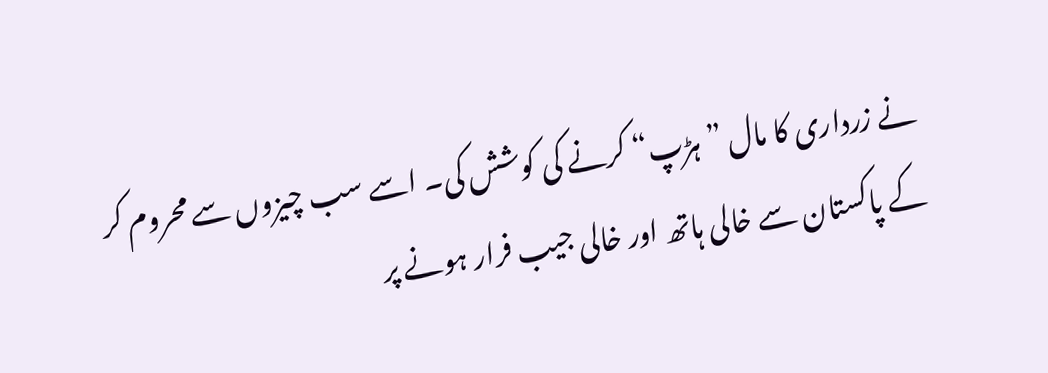نے زرداری کا مال ”ہڑپ“ کرنے کی کوشش کی۔ اسے سب چیزوں سے محروم کر کے پاکستان سے خالی ہاتھ اور خالی جیب فرار ہونے پر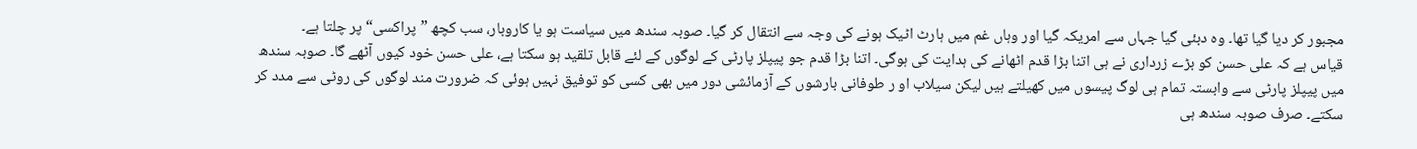مجبور کر دیا گیا تھا۔ وہ دبئی گیا جہاں سے امریکہ گیا اور وہاں غم میں ہارٹ اٹیک ہونے کی وجہ سے انتقال کر گیا۔ صوبہ سندھ میں سیاست ہو یا کاروبار، سب کچھ ”پراکسی“ پر چلتا ہے۔
قیاس ہے کہ علی حسن کو بڑے زرداری نے ہی اتنا بڑا قدم اٹھانے کی ہدایت کی ہوگی۔ اتنا بڑا قدم جو پیپلز پارٹی کے لوگوں کے لئے قابل تلقید ہو سکتا ہے، علی حسن خود کیوں آٹھے گا۔ صوبہ سندھ میں پیپلز پارٹی سے وابستہ تمام ہی لوگ پیسوں میں کھیلتے ہیں لیکن سیلاب او ر طوفانی بارشوں کے آزمائشی دور میں بھی کسی کو توفیق نہیں ہوئی کہ ضرورت مند لوگوں کی روٹی سے مدد کر سکتے۔ صرف صوبہ سندھ ہی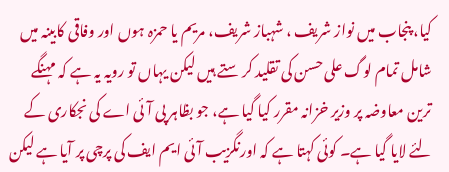کیا، پنجاب میں نواز شریف ، شہباز شریف، مریم یا حمزہ ہوں اور وفاقی کابینہ میں شامل تمام لوگ علی حسن کی تقلید کر ستے ہیں لیکن یہاں تو رویہ یہ ہے کہ مہنگے ترین معاوضہ پر وزیر خزانہ مقرر کیا گیا ہے، جو بظاہر پی آئی اے کی نجکاری کے لئے لایا گیا ہے۔ کوئی کہتا ہے کہ اورنگزیب آئی ایم ایف کی پرچی پر آیا ہے لیکن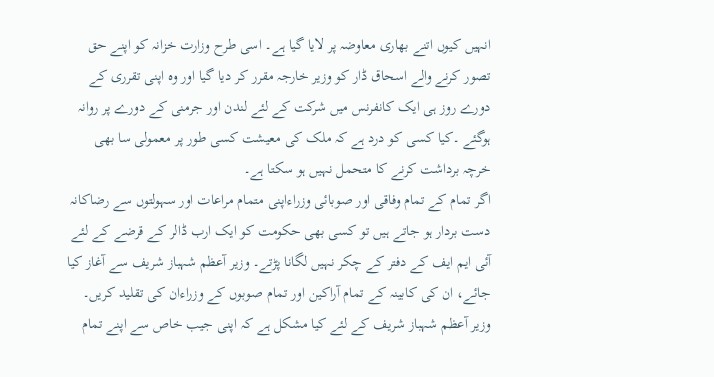انہیں کیوں اتنے بھاری معاوضہ پر لایا گیا ہے۔ اسی طرح وزارت خزانہ کو اپنے حق تصور کرنے والے اسحاق ڈار کو وزیر خارجہ مقرر کر دیا گیا اور وہ اپنی تقرری کے دورے روز ہی ایک کانفرنس میں شرکت کے لئے لندن اور جرمنی کے دورے پر روانہ ہوگئے ۔کیا کسی کو درد ہے کہ ملک کی معیشت کسی طور پر معمولی سا بھی خرچہ برداشت کرنے کا متحمل نہیں ہو سکتا ہے۔
اگر تمام کے تمام وفاقی اور صوبائی وزراءاپنی متمام مراعات اور سہولتوں سے رضاکانہ دست بردار ہو جاتے ہیں تو کسی بھی حکومت کو ایک ارب ڈالر کے قرضے کے لئے آئی ایم ایف کے دفتر کے چکر نہیں لگانا پڑتے۔ وزیر آعظم شہباز شریف سے آغاز کیا جائے، ان کی کابینہ کے تمام آراکین اور تمام صوبوں کے وزراءان کی تقلید کریں۔ وزیر آعظم شہباز شریف کے لئے کیا مشکل ہے کہ اپنی جیب خاص سے اپنے تمام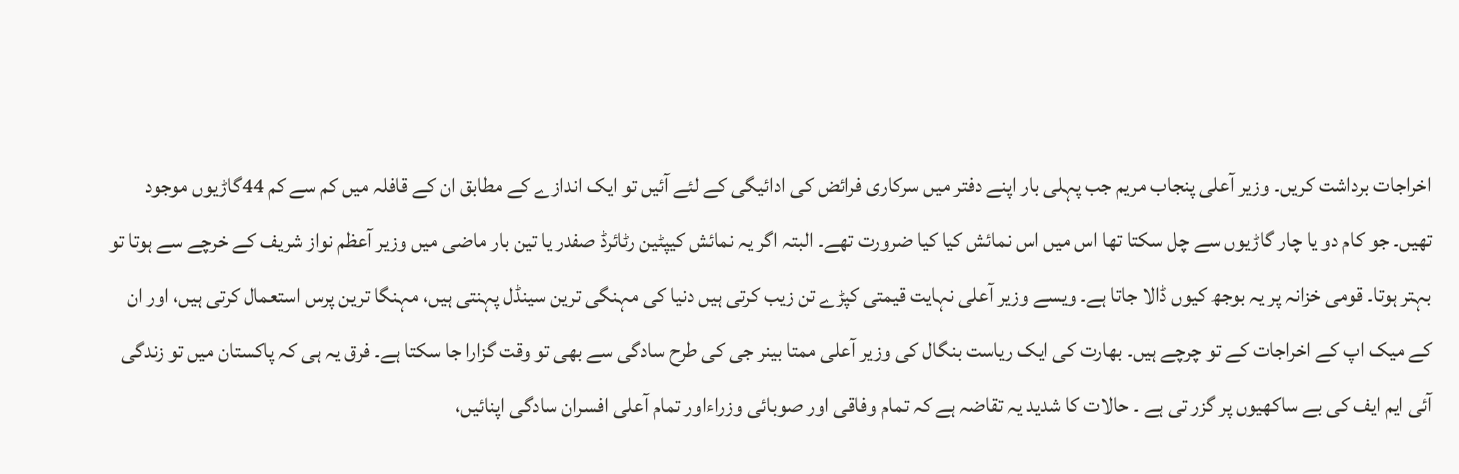اخراجات برداشت کریں۔ وزیر آعلی پنجاب مریم جب پہلی بار اپنے دفتر میں سرکاری فرائض کی ادائیگی کے لئے آئیں تو ایک اندازے کے مطابق ان کے قافلہ میں کم سے کم 44گاڑیوں موجود تھیں۔ جو کام دو یا چار گاڑیوں سے چل سکتا تھا اس میں اس نمائش کیا کیا ضرورت تھے۔ البتہ اگر یہ نمائش کیپٹین رٹائرڈ صفدر یا تین بار ماضی میں وزیر آعظم نواز شریف کے خرچے سے ہوتا تو بہتر ہوتا۔ قومی خزانہ پر یہ بوجھ کیوں ڈالا جاتا ہے۔ ویسے وزیر آعلی نہایت قیمتی کپڑے تن زیب کرتی ہیں دنیا کی مہنگی ترین سینڈل پہنتی ہیں، مہنگا ترین پرس استعمال کرتی ہیں، اور ان کے میک اپ کے اخراجات کے تو چرچے ہیں۔ بھارت کی ایک ریاست بنگال کی وزیر آعلی ممتا بینر جی کی طرح سادگی سے بھی تو وقت گزارا جا سکتا ہے۔ فرق یہ ہی کہ پاکستان میں تو زندگی آئی ایم ایف کی بے ساکھیوں پر گزر تی ہے ۔ حالات کا شدید یہ تقاضہ ہے کہ تمام وفاقی اور صوبائی وزراءاور تمام آعلی افسران سادگی اپنائیں،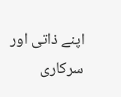اپنے ذاتی اور سرکاری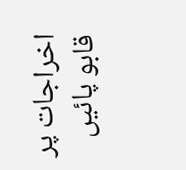اخراجات پر قابو پائیں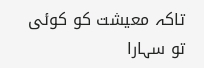تاکہ معیشت کو کوئی تو سہارا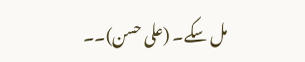مل سکے۔ (علی حسن)۔۔